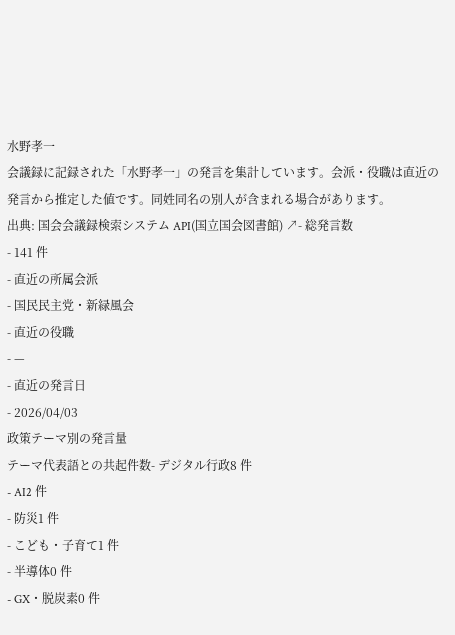水野孝一
会議録に記録された「水野孝一」の発言を集計しています。会派・役職は直近の発言から推定した値です。同姓同名の別人が含まれる場合があります。
出典: 国会会議録検索システム API(国立国会図書館) ↗- 総発言数
- 141 件
- 直近の所属会派
- 国民民主党・新緑風会
- 直近の役職
- —
- 直近の発言日
- 2026/04/03
政策テーマ別の発言量
テーマ代表語との共起件数- デジタル行政8 件
- AI2 件
- 防災1 件
- こども・子育て1 件
- 半導体0 件
- GX・脱炭素0 件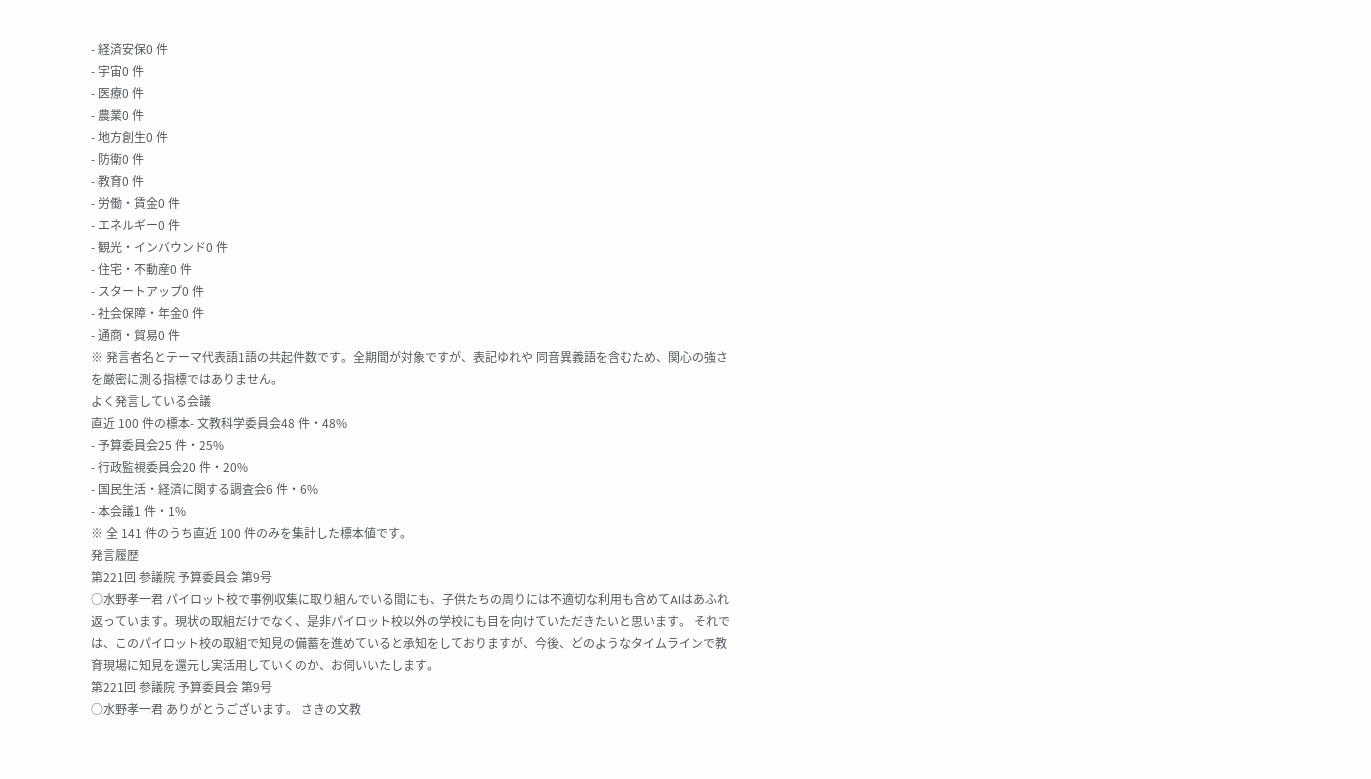- 経済安保0 件
- 宇宙0 件
- 医療0 件
- 農業0 件
- 地方創生0 件
- 防衛0 件
- 教育0 件
- 労働・賃金0 件
- エネルギー0 件
- 観光・インバウンド0 件
- 住宅・不動産0 件
- スタートアップ0 件
- 社会保障・年金0 件
- 通商・貿易0 件
※ 発言者名とテーマ代表語1語の共起件数です。全期間が対象ですが、表記ゆれや 同音異義語を含むため、関心の強さを厳密に測る指標ではありません。
よく発言している会議
直近 100 件の標本- 文教科学委員会48 件・48%
- 予算委員会25 件・25%
- 行政監視委員会20 件・20%
- 国民生活・経済に関する調査会6 件・6%
- 本会議1 件・1%
※ 全 141 件のうち直近 100 件のみを集計した標本値です。
発言履歴
第221回 参議院 予算委員会 第9号
○水野孝一君 パイロット校で事例収集に取り組んでいる間にも、子供たちの周りには不適切な利用も含めてAIはあふれ返っています。現状の取組だけでなく、是非パイロット校以外の学校にも目を向けていただきたいと思います。 それでは、このパイロット校の取組で知見の備蓄を進めていると承知をしておりますが、今後、どのようなタイムラインで教育現場に知見を還元し実活用していくのか、お伺いいたします。
第221回 参議院 予算委員会 第9号
○水野孝一君 ありがとうございます。 さきの文教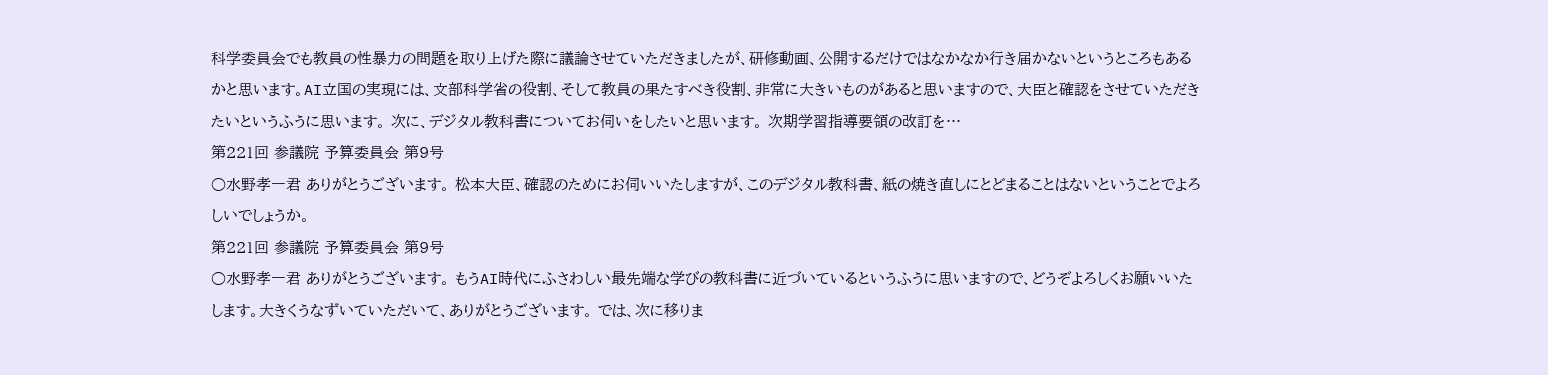科学委員会でも教員の性暴力の問題を取り上げた際に議論させていただきましたが、研修動画、公開するだけではなかなか行き届かないというところもあるかと思います。AI立国の実現には、文部科学省の役割、そして教員の果たすべき役割、非常に大きいものがあると思いますので、大臣と確認をさせていただきたいというふうに思います。 次に、デジタル教科書についてお伺いをしたいと思います。 次期学習指導要領の改訂を…
第221回 参議院 予算委員会 第9号
○水野孝一君 ありがとうございます。 松本大臣、確認のためにお伺いいたしますが、このデジタル教科書、紙の焼き直しにとどまることはないということでよろしいでしょうか。
第221回 参議院 予算委員会 第9号
○水野孝一君 ありがとうございます。 もうAI時代にふさわしい最先端な学びの教科書に近づいているというふうに思いますので、どうぞよろしくお願いいたします。大きくうなずいていただいて、ありがとうございます。 では、次に移りま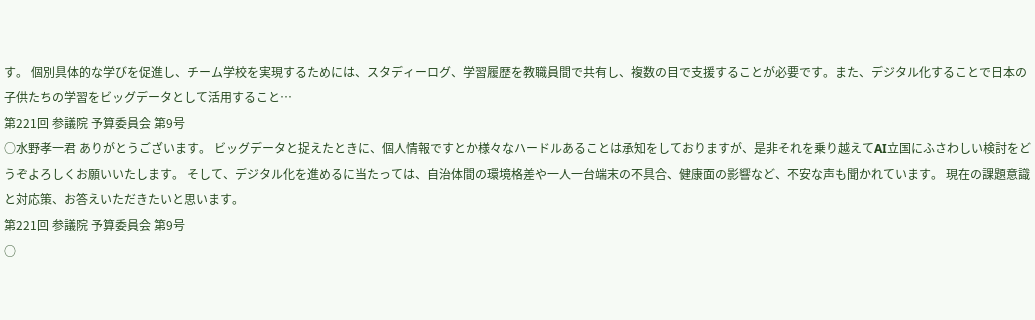す。 個別具体的な学びを促進し、チーム学校を実現するためには、スタディーログ、学習履歴を教職員間で共有し、複数の目で支援することが必要です。また、デジタル化することで日本の子供たちの学習をビッグデータとして活用すること…
第221回 参議院 予算委員会 第9号
○水野孝一君 ありがとうございます。 ビッグデータと捉えたときに、個人情報ですとか様々なハードルあることは承知をしておりますが、是非それを乗り越えてAI立国にふさわしい検討をどうぞよろしくお願いいたします。 そして、デジタル化を進めるに当たっては、自治体間の環境格差や一人一台端末の不具合、健康面の影響など、不安な声も聞かれています。 現在の課題意識と対応策、お答えいただきたいと思います。
第221回 参議院 予算委員会 第9号
○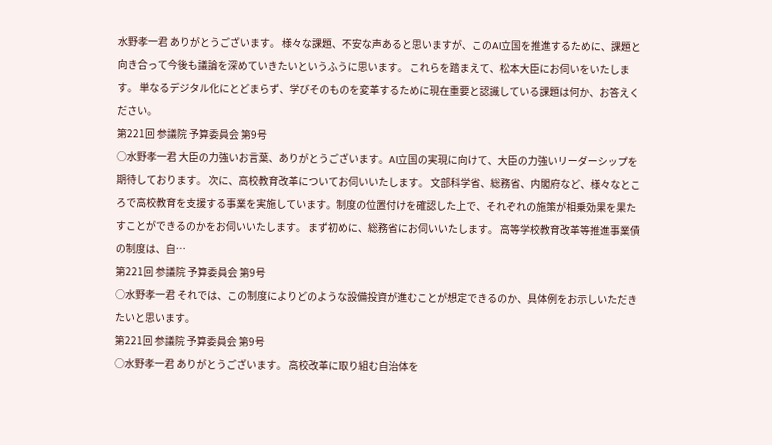水野孝一君 ありがとうございます。 様々な課題、不安な声あると思いますが、このAI立国を推進するために、課題と向き合って今後も議論を深めていきたいというふうに思います。 これらを踏まえて、松本大臣にお伺いをいたします。 単なるデジタル化にとどまらず、学びそのものを変革するために現在重要と認識している課題は何か、お答えください。
第221回 参議院 予算委員会 第9号
○水野孝一君 大臣の力強いお言葉、ありがとうございます。AI立国の実現に向けて、大臣の力強いリーダーシップを期待しております。 次に、高校教育改革についてお伺いいたします。 文部科学省、総務省、内閣府など、様々なところで高校教育を支援する事業を実施しています。制度の位置付けを確認した上で、それぞれの施策が相乗効果を果たすことができるのかをお伺いいたします。 まず初めに、総務省にお伺いいたします。 高等学校教育改革等推進事業債の制度は、自…
第221回 参議院 予算委員会 第9号
○水野孝一君 それでは、この制度によりどのような設備投資が進むことが想定できるのか、具体例をお示しいただきたいと思います。
第221回 参議院 予算委員会 第9号
○水野孝一君 ありがとうございます。 高校改革に取り組む自治体を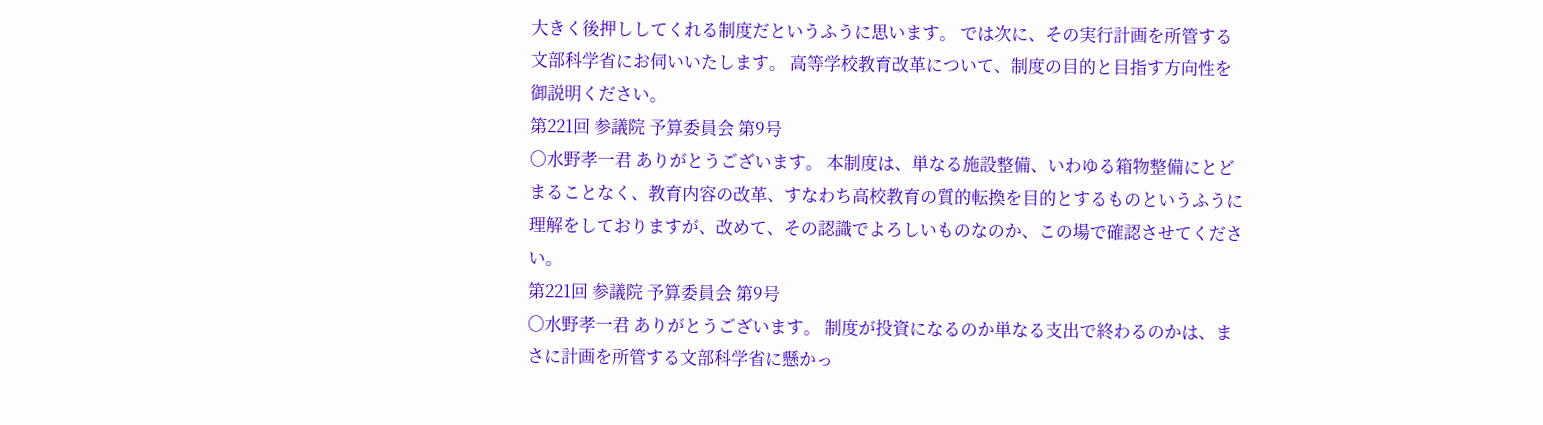大きく後押ししてくれる制度だというふうに思います。 では次に、その実行計画を所管する文部科学省にお伺いいたします。 高等学校教育改革について、制度の目的と目指す方向性を御説明ください。
第221回 参議院 予算委員会 第9号
○水野孝一君 ありがとうございます。 本制度は、単なる施設整備、いわゆる箱物整備にとどまることなく、教育内容の改革、すなわち高校教育の質的転換を目的とするものというふうに理解をしておりますが、改めて、その認識でよろしいものなのか、この場で確認させてください。
第221回 参議院 予算委員会 第9号
○水野孝一君 ありがとうございます。 制度が投資になるのか単なる支出で終わるのかは、まさに計画を所管する文部科学省に懸かっ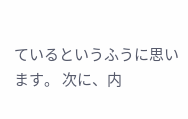ているというふうに思います。 次に、内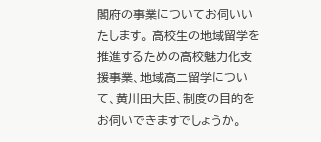閣府の事業についてお伺いいたします。 高校生の地域留学を推進するための高校魅力化支援事業、地域高二留学について、黄川田大臣、制度の目的をお伺いできますでしょうか。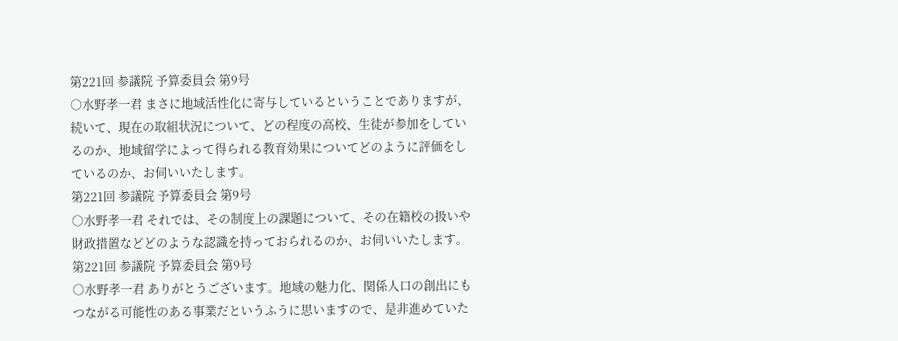第221回 参議院 予算委員会 第9号
○水野孝一君 まさに地域活性化に寄与しているということでありますが、続いて、現在の取組状況について、どの程度の高校、生徒が参加をしているのか、地域留学によって得られる教育効果についてどのように評価をしているのか、お伺いいたします。
第221回 参議院 予算委員会 第9号
○水野孝一君 それでは、その制度上の課題について、その在籍校の扱いや財政措置などどのような認識を持っておられるのか、お伺いいたします。
第221回 参議院 予算委員会 第9号
○水野孝一君 ありがとうございます。地域の魅力化、関係人口の創出にもつながる可能性のある事業だというふうに思いますので、是非進めていた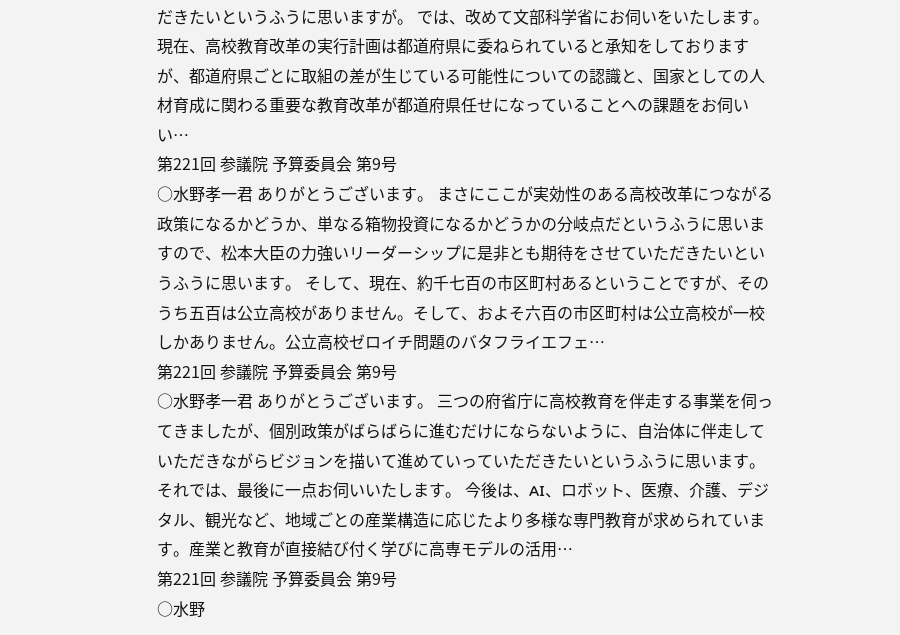だきたいというふうに思いますが。 では、改めて文部科学省にお伺いをいたします。 現在、高校教育改革の実行計画は都道府県に委ねられていると承知をしておりますが、都道府県ごとに取組の差が生じている可能性についての認識と、国家としての人材育成に関わる重要な教育改革が都道府県任せになっていることへの課題をお伺いい…
第221回 参議院 予算委員会 第9号
○水野孝一君 ありがとうございます。 まさにここが実効性のある高校改革につながる政策になるかどうか、単なる箱物投資になるかどうかの分岐点だというふうに思いますので、松本大臣の力強いリーダーシップに是非とも期待をさせていただきたいというふうに思います。 そして、現在、約千七百の市区町村あるということですが、そのうち五百は公立高校がありません。そして、およそ六百の市区町村は公立高校が一校しかありません。公立高校ゼロイチ問題のバタフライエフェ…
第221回 参議院 予算委員会 第9号
○水野孝一君 ありがとうございます。 三つの府省庁に高校教育を伴走する事業を伺ってきましたが、個別政策がばらばらに進むだけにならないように、自治体に伴走していただきながらビジョンを描いて進めていっていただきたいというふうに思います。 それでは、最後に一点お伺いいたします。 今後は、AI、ロボット、医療、介護、デジタル、観光など、地域ごとの産業構造に応じたより多様な専門教育が求められています。産業と教育が直接結び付く学びに高専モデルの活用…
第221回 参議院 予算委員会 第9号
○水野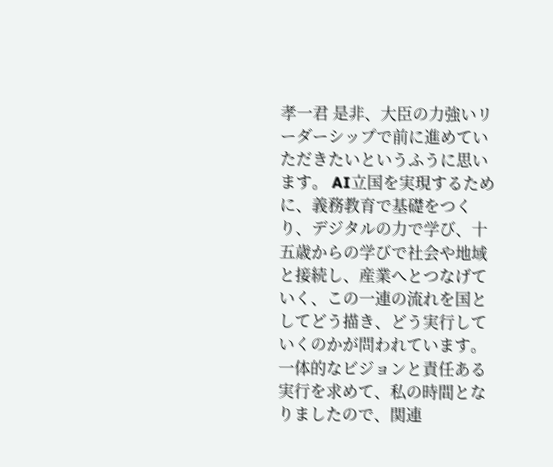孝一君 是非、大臣の力強いリーダーシップで前に進めていただきたいというふうに思います。 AI立国を実現するために、義務教育で基礎をつくり、デジタルの力で学び、十五歳からの学びで社会や地域と接続し、産業へとつなげていく、この一連の流れを国としてどう描き、どう実行していくのかが問われています。一体的なビジョンと責任ある実行を求めて、私の時間となりましたので、関連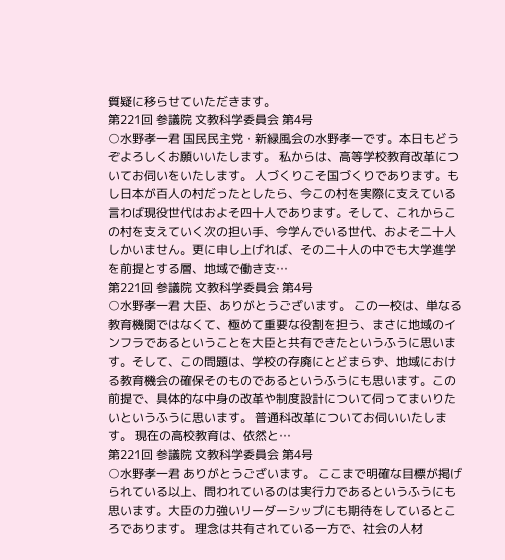質疑に移らせていただきます。
第221回 参議院 文教科学委員会 第4号
○水野孝一君 国民民主党・新緑風会の水野孝一です。本日もどうぞよろしくお願いいたします。 私からは、高等学校教育改革についてお伺いをいたします。 人づくりこそ国づくりであります。もし日本が百人の村だったとしたら、今この村を実際に支えている言わば現役世代はおよそ四十人であります。そして、これからこの村を支えていく次の担い手、今学んでいる世代、およそ二十人しかいません。更に申し上げれば、その二十人の中でも大学進学を前提とする層、地域で働き支…
第221回 参議院 文教科学委員会 第4号
○水野孝一君 大臣、ありがとうございます。 この一校は、単なる教育機関ではなくて、極めて重要な役割を担う、まさに地域のインフラであるということを大臣と共有できたというふうに思います。そして、この問題は、学校の存廃にとどまらず、地域における教育機会の確保そのものであるというふうにも思います。この前提で、具体的な中身の改革や制度設計について伺ってまいりたいというふうに思います。 普通科改革についてお伺いいたします。 現在の高校教育は、依然と…
第221回 参議院 文教科学委員会 第4号
○水野孝一君 ありがとうございます。 ここまで明確な目標が掲げられている以上、問われているのは実行力であるというふうにも思います。大臣の力強いリーダーシップにも期待をしているところであります。 理念は共有されている一方で、社会の人材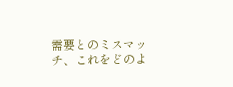需要とのミスマッチ、これをどのよ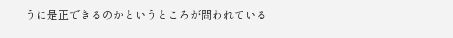うに是正できるのかというところが問われている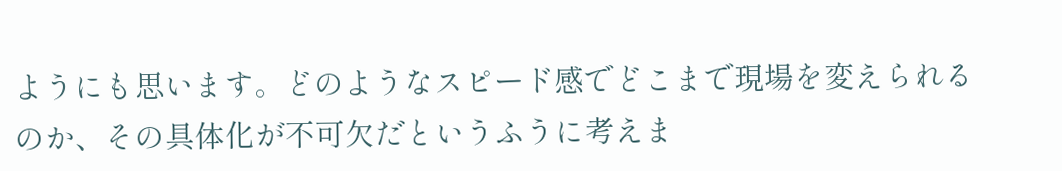ようにも思います。どのようなスピード感でどこまで現場を変えられるのか、その具体化が不可欠だというふうに考えま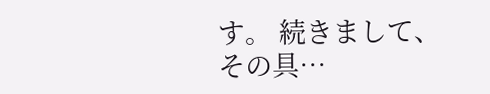す。 続きまして、その具…